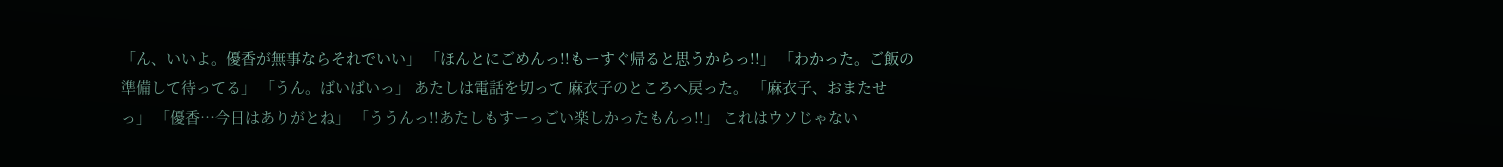「ん、いいよ。優香が無事ならそれでいい」 「ほんとにごめんっ!!もーすぐ帰ると思うからっ!!」 「わかった。ご飯の準備して待ってる」 「うん。ばいばいっ」 あたしは電話を切って 麻衣子のところへ戻った。 「麻衣子、おまたせっ」 「優香…今日はありがとね」 「ううんっ!!あたしもすーっごい楽しかったもんっ!!」 これはウソじゃない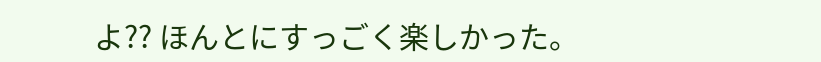よ?? ほんとにすっごく楽しかった。